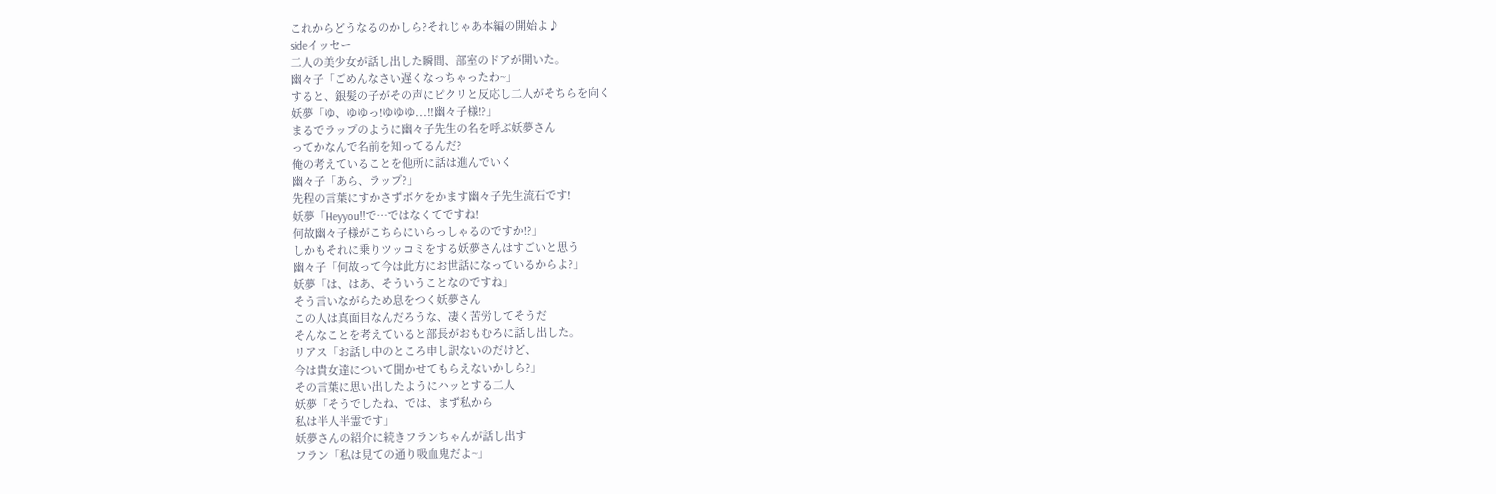これからどうなるのかしら?それじゃあ本編の開始よ♪
sideイッセー
二人の美少女が話し出した瞬間、部室のドアが開いた。
幽々子「ごめんなさい遅くなっちゃったわ~」
すると、銀髪の子がその声にピクリと反応し二人がそちらを向く
妖夢「ゆ、ゆゆっ!ゆゆゆ...‼幽々子様⁉」
まるでラップのように幽々子先生の名を呼ぶ妖夢さん
ってかなんで名前を知ってるんだ?
俺の考えていることを他所に話は進んでいく
幽々子「あら、ラップ?」
先程の言葉にすかさずボケをかます幽々子先生流石です!
妖夢「Heyyou!!で…ではなくてですね!
何故幽々子様がこちらにいらっしゃるのですか!?」
しかもそれに乗りツッコミをする妖夢さんはすごいと思う
幽々子「何故って今は此方にお世話になっているからよ?」
妖夢「は、はあ、そういうことなのですね」
そう言いながらため息をつく妖夢さん
この人は真面目なんだろうな、凄く苦労してそうだ
そんなことを考えていると部長がおもむろに話し出した。
リアス「お話し中のところ申し訳ないのだけど、
今は貴女達について聞かせてもらえないかしら?」
その言葉に思い出したようにハッとする二人
妖夢「そうでしたね、では、まず私から
私は半人半霊です」
妖夢さんの紹介に続きフランちゃんが話し出す
フラン「私は見ての通り吸血鬼だよ~」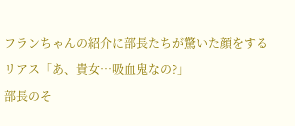フランちゃんの紹介に部長たちが驚いた顔をする
リアス「あ、貴女…吸血鬼なの?」
部長のそ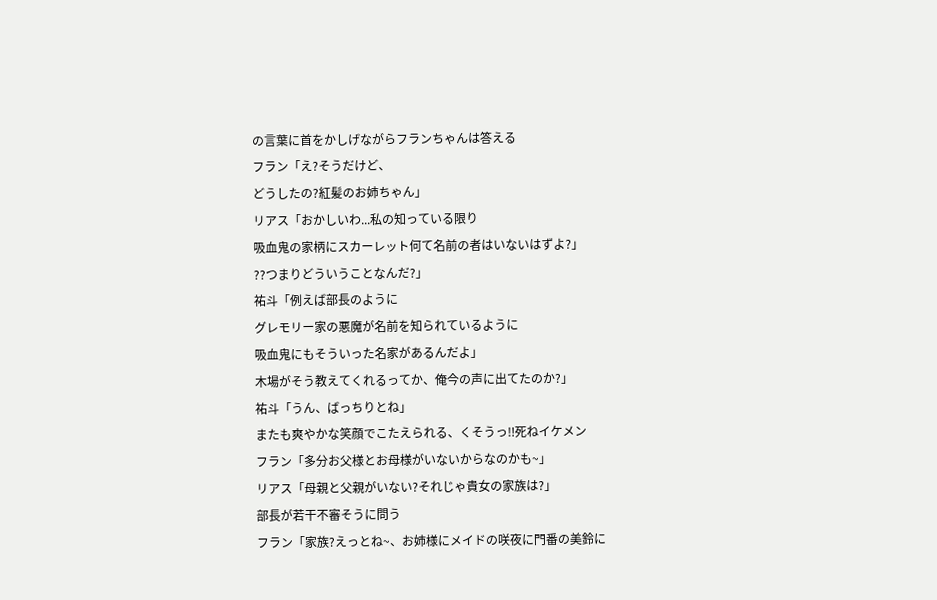の言葉に首をかしげながらフランちゃんは答える
フラン「え?そうだけど、
どうしたの?紅髪のお姉ちゃん」
リアス「おかしいわ...私の知っている限り
吸血鬼の家柄にスカーレット何て名前の者はいないはずよ?」
??つまりどういうことなんだ?」
祐斗「例えば部長のように
グレモリー家の悪魔が名前を知られているように
吸血鬼にもそういった名家があるんだよ」
木場がそう教えてくれるってか、俺今の声に出てたのか?」
祐斗「うん、ばっちりとね」
またも爽やかな笑顔でこたえられる、くそうっ‼死ねイケメン
フラン「多分お父様とお母様がいないからなのかも~」
リアス「母親と父親がいない?それじゃ貴女の家族は?」
部長が若干不審そうに問う
フラン「家族?えっとね~、お姉様にメイドの咲夜に門番の美鈴に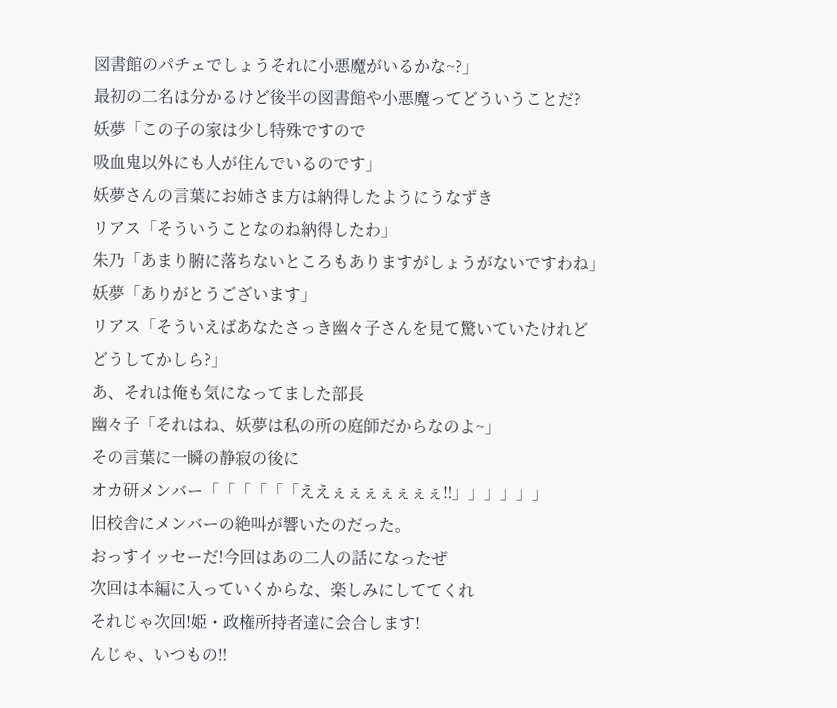図書館のパチェでしょうそれに小悪魔がいるかな~?」
最初の二名は分かるけど後半の図書館や小悪魔ってどういうことだ?
妖夢「この子の家は少し特殊ですので
吸血鬼以外にも人が住んでいるのです」
妖夢さんの言葉にお姉さま方は納得したようにうなずき
リアス「そういうことなのね納得したわ」
朱乃「あまり腑に落ちないところもありますがしょうがないですわね」
妖夢「ありがとうございます」
リアス「そういえばあなたさっき幽々子さんを見て驚いていたけれど
どうしてかしら?」
あ、それは俺も気になってました部長
幽々子「それはね、妖夢は私の所の庭師だからなのよ~」
その言葉に一瞬の静寂の後に
オカ研メンバー「「「「「「ええぇぇぇぇぇぇぇ‼」」」」」」
旧校舎にメンバーの絶叫が響いたのだった。
おっすイッセーだ!今回はあの二人の話になったぜ
次回は本編に入っていくからな、楽しみにしててくれ
それじゃ次回!姫・政権所持者達に会合します!
んじゃ、いつもの‼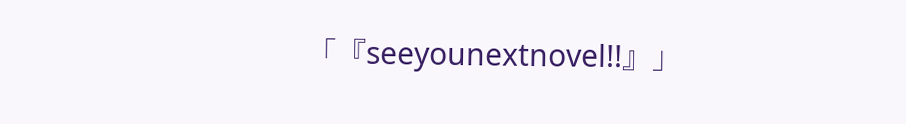「『seeyounextnovel!!』」